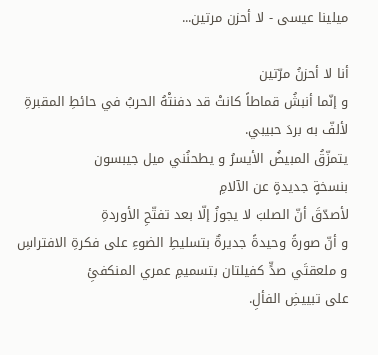ميلينا عيسى - لا أحزن مرتين...

أنا لا أحزنُ مرّتين
و إنّما أنبشُ قماطاً كانتْ قد دفنتْهُ الحربُ في حائطِ المقبرةِ
لألفّ به بردَ حبيبي.
يتمزّقُ المبيضُ الأيسرُ و يطحنُني ميل جيبسون
بنسخةٍ جديدةٍ عن الآلامِ
لأصدّقَ أنّ الصلبَ لا يجوزُ إلّا بعد تفتّحِ الأوردةِ
و أنّ صورةً وحيدةً جديرةٌ بتسليطِ الضوءِ على فكرةِ الافتراسِ
و ملعقتَي صدٍّ كفيلتان بتسميمِ عمري المنكفئِ
على تبييضِ الفألِ.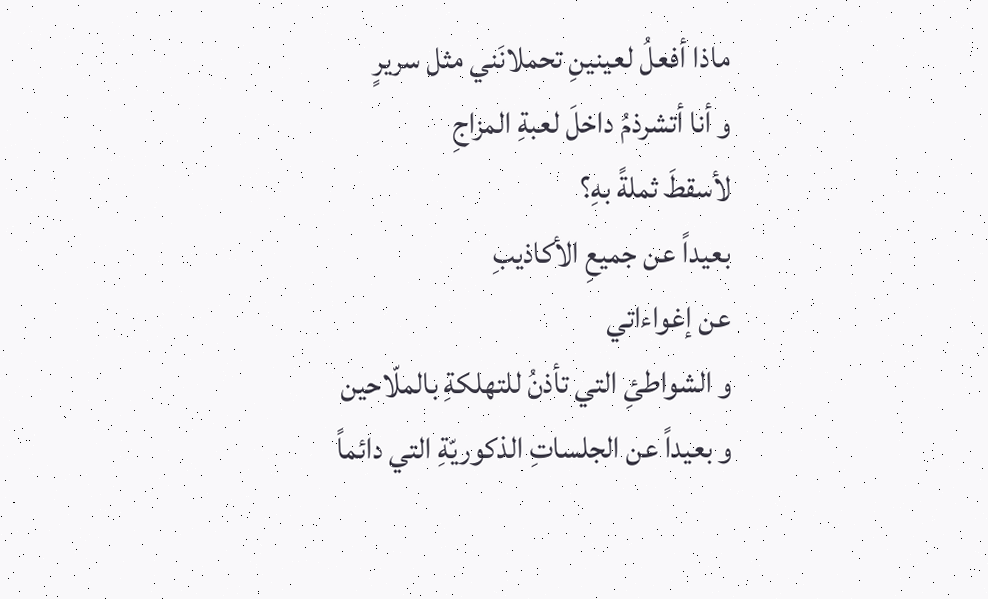ماذا أفعلُ لعينينِ تحملانَني مثل سريرٍ
و أنا أتشرذمُ داخلَ لعبةِ المزاجِ
لأسقطَ ثملةً بهِ؟
بعيداً عن جميعِ الأكاذيبِ
عن إغواءاتي
و الشواطئِ التي تأذنُ للتهلكةِ بالملّاحين
و بعيداً عن الجلساتِ الذكوريّةِ التي دائماً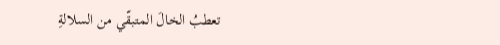تعطبُ الخالَ المتبقّي من السلالةِ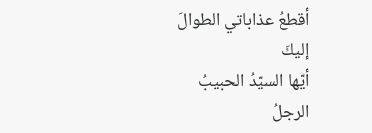أقطعُ عذاباتي الطوالَ
إليكَ
أيّها السيّدُ الحبيبُ
الرجلُ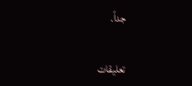جداً.

تعليقات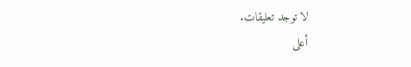لا توجد تعليقات.
أعلى